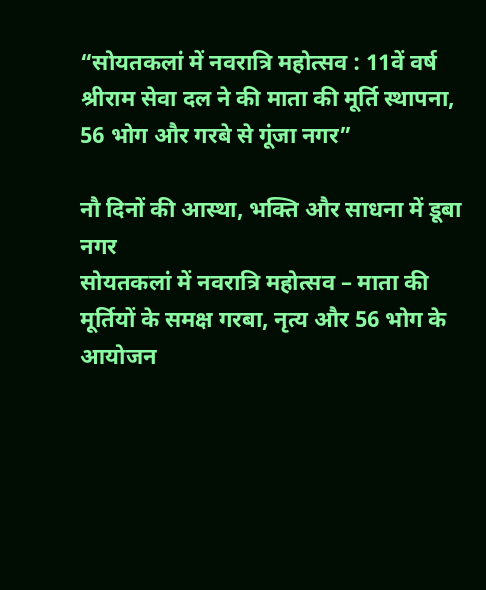“सोयतकलां में नवरात्रि महोत्सव : 11वें वर्ष श्रीराम सेवा दल ने की माता की मूर्ति स्थापना, 56 भोग और गरबे से गूंजा नगर”

नौ दिनों की आस्था, भक्ति और साधना में डूबा नगर
सोयतकलां में नवरात्रि महोत्सव – माता की मूर्तियों के समक्ष गरबा, नृत्य और 56 भोग के आयोजन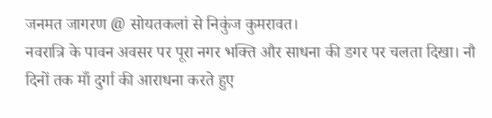जनमत जागरण @ सोयतकलां से निकुंज कुमरावत।
नवरात्रि के पावन अवसर पर पूरा नगर भक्ति और साधना की डगर पर चलता दिखा। नौ दिनों तक माँ दुर्गा की आराधना करते हुए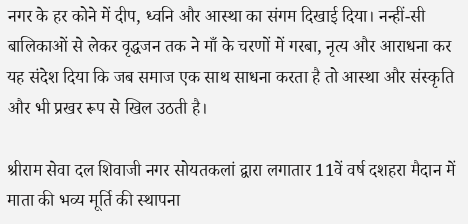नगर के हर कोने में दीप, ध्वनि और आस्था का संगम दिखाई दिया। नन्हीं-सी बालिकाओं से लेकर वृद्धजन तक ने माँ के चरणों में गरबा, नृत्य और आराधना कर यह संदेश दिया कि जब समाज एक साथ साधना करता है तो आस्था और संस्कृति और भी प्रखर रूप से खिल उठती है।

श्रीराम सेवा दल शिवाजी नगर सोयतकलां द्वारा लगातार 11वें वर्ष दशहरा मैदान में माता की भव्य मूर्ति की स्थापना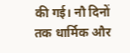की गई। नौ दिनों तक धार्मिक और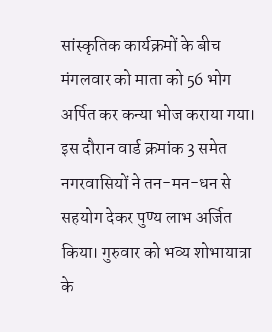सांस्कृतिक कार्यक्रमों के बीच मंगलवार को माता को 56 भोग अर्पित कर कन्या भोज कराया गया। इस दौरान वार्ड क्रमांक 3 समेत नगरवासियों ने तन-मन-धन से सहयोग देकर पुण्य लाभ अर्जित किया। गुरुवार को भव्य शोभायात्रा के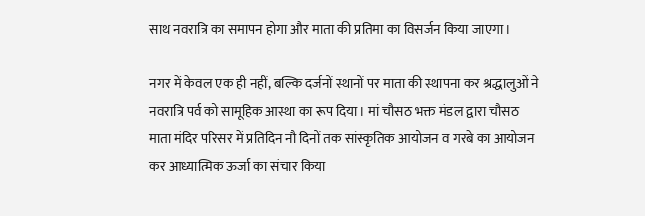साथ नवरात्रि का समापन होगा और माता की प्रतिमा का विसर्जन किया जाएगा।

नगर में केवल एक ही नहीं, बल्कि दर्जनों स्थानों पर माता की स्थापना कर श्रद्धालुओं ने नवरात्रि पर्व को सामूहिक आस्था का रूप दिया। मां चौसठ भक्त मंडल द्वारा चौसठ माता मंदिर परिसर में प्रतिदिन नौ दिनों तक सांस्कृतिक आयोजन व गरबे का आयोजन कर आध्यात्मिक ऊर्जा का संचार किया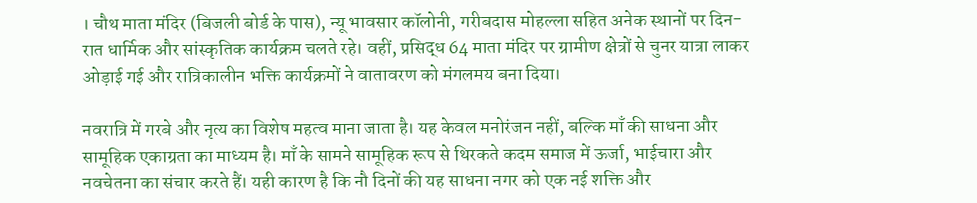। चौथ माता मंदिर (बिजली बोर्ड के पास), न्यू भावसार कॉलोनी, गरीबदास मोहल्ला सहित अनेक स्थानों पर दिन-रात धार्मिक और सांस्कृतिक कार्यक्रम चलते रहे। वहीं, प्रसिद्ध 64 माता मंदिर पर ग्रामीण क्षेत्रों से चुनर यात्रा लाकर ओड़ाई गई और रात्रिकालीन भक्ति कार्यक्रमों ने वातावरण को मंगलमय बना दिया।

नवरात्रि में गरबे और नृत्य का विशेष महत्व माना जाता है। यह केवल मनोरंजन नहीं, बल्कि माँ की साधना और सामूहिक एकाग्रता का माध्यम है। माँ के सामने सामूहिक रूप से थिरकते कदम समाज में ऊर्जा, भाईचारा और नवचेतना का संचार करते हैं। यही कारण है कि नौ दिनों की यह साधना नगर को एक नई शक्ति और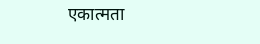एकात्मता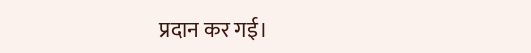प्रदान कर गई।